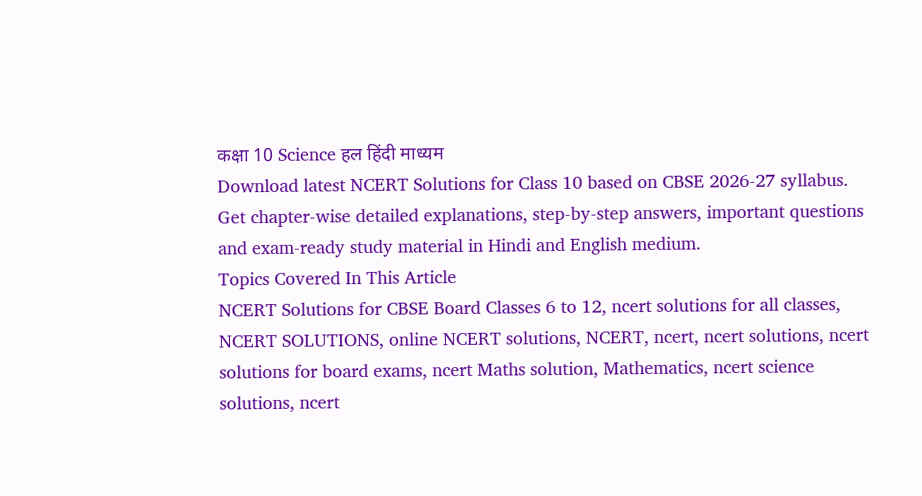कक्षा 10 Science हल हिंदी माध्यम
Download latest NCERT Solutions for Class 10 based on CBSE 2026-27 syllabus. Get chapter-wise detailed explanations, step-by-step answers, important questions and exam-ready study material in Hindi and English medium.
Topics Covered In This Article
NCERT Solutions for CBSE Board Classes 6 to 12, ncert solutions for all classes, NCERT SOLUTIONS, online NCERT solutions, NCERT, ncert, ncert solutions, ncert solutions for board exams, ncert Maths solution, Mathematics, ncert science solutions, ncert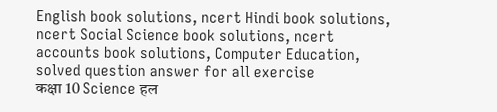English book solutions, ncert Hindi book solutions, ncert Social Science book solutions, ncert accounts book solutions, Computer Education, solved question answer for all exercise
कक्षा 10 Science हल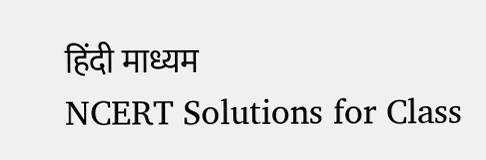हिंदी माध्यम
NCERT Solutions for Class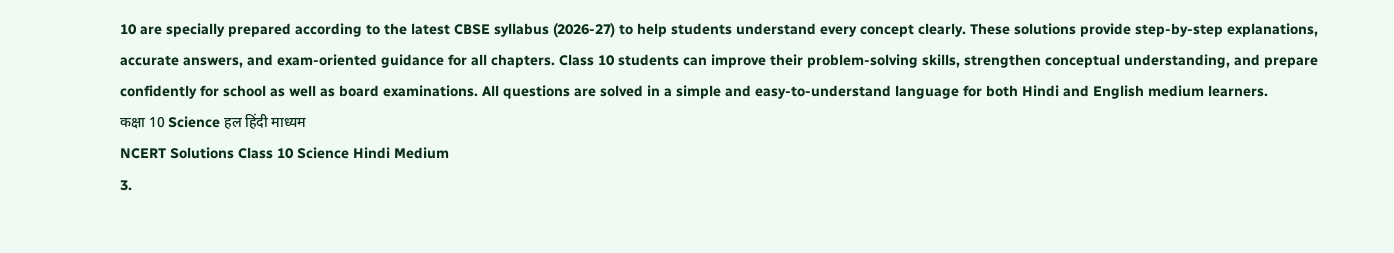10 are specially prepared according to the latest CBSE syllabus (2026-27) to help students understand every concept clearly. These solutions provide step-by-step explanations, accurate answers, and exam-oriented guidance for all chapters. Class 10 students can improve their problem-solving skills, strengthen conceptual understanding, and prepare confidently for school as well as board examinations. All questions are solved in a simple and easy-to-understand language for both Hindi and English medium learners.
कक्षा 10 Science हल हिंदी माध्यम
NCERT Solutions Class 10 Science Hindi Medium
3.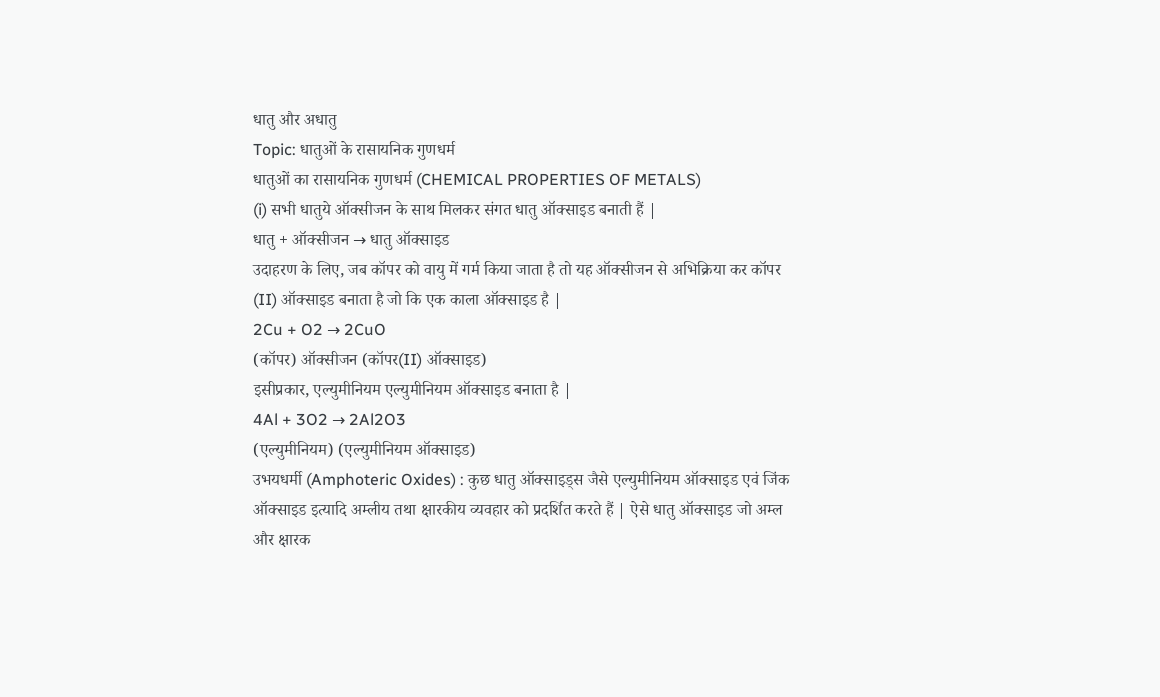धातु और अधातु
Topic: धातुओं के रासायनिक गुणधर्म
धातुओं का रासायनिक गुणधर्म (CHEMICAL PROPERTIES OF METALS)
(i) सभी धातुये ऑक्सीजन के साथ मिलकर संगत धातु ऑक्साइड बनाती हैं |
धातु + ऑक्सीजन → धातु ऑक्साइड
उदाहरण के लिए, जब कॉपर को वायु में गर्म किया जाता है तो यह ऑक्सीजन से अभिक्रिया कर कॉपर (II) ऑक्साइड बनाता है जो कि एक काला ऑक्साइड है |
2Cu + O2 → 2CuO
(कॉपर) ऑक्सीजन (कॉपर(II) ऑक्साइड)
इसीप्रकार, एल्युमीनियम एल्युमीनियम ऑक्साइड बनाता है |
4Al + 3O2 → 2Al2O3
(एल्युमीनियम) (एल्युमीनियम ऑक्साइड)
उभयधर्मी (Amphoteric Oxides) : कुछ धातु ऑक्साइड्स जैसे एल्युमीनियम ऑक्साइड एवं जिंक ऑक्साइड इत्यादि अम्लीय तथा क्षारकीय व्यवहार को प्रदर्शित करते हैं | ऐसे धातु ऑक्साइड जो अम्ल और क्षारक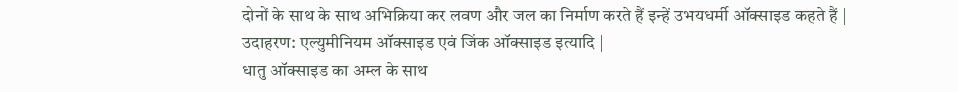दोनों के साथ के साथ अभिक्रिया कर लवण और जल का निर्माण करते हैं इन्हें उभयधर्मी ऑक्साइड कहते हैं |
उदाहरण: एल्युमीनियम ऑक्साइड एवं जिंक ऑक्साइड इत्यादि |
धातु ऑक्साइड का अम्ल के साथ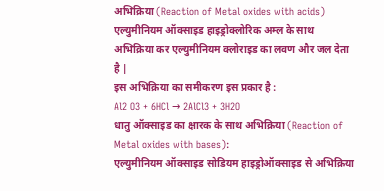अभिक्रिया (Reaction of Metal oxides with acids)
एल्युमीनियम ऑक्साइड हाइड्रोक्लोरिक अम्ल के साथ अभिक्रिया कर एल्युमीनियम क्लोराइड का लवण और जल देता है |
इस अभिक्रिया का समीकरण इस प्रकार है :
Al2 O3 + 6HCl → 2AlCl3 + 3H2O
धातु ऑक्साइड का क्षारक के साथ अभिक्रिया (Reaction of Metal oxides with bases):
एल्युमीनियम ऑक्साइड सोडियम हाइड्रोऑक्साइड से अभिक्रिया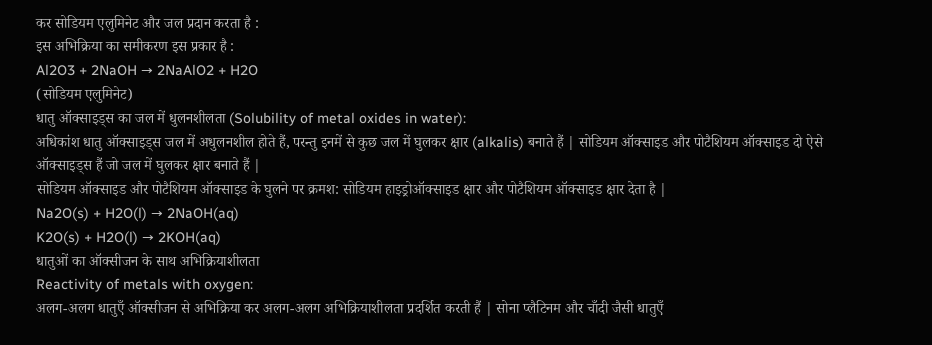कर सोडियम एलुमिनेट और जल प्रदान करता है :
इस अभिक्रिया का समीकरण इस प्रकार है :
Al2O3 + 2NaOH → 2NaAlO2 + H2O
(सोडियम एलुमिनेट)
धातु ऑक्साइड्स का जल में धुलनशीलता (Solubility of metal oxides in water):
अधिकांश धातु ऑक्साइड्स जल में अधुलनशील होते हैं, परन्तु इनमें से कुछ जल में घुलकर क्षार (alkalis) बनाते हैं | सोडियम ऑक्साइड और पोटैशियम ऑक्साइड दो ऐसे ऑक्साइड्स हैं जो जल में घुलकर क्षार बनाते हैं |
सोडियम ऑक्साइड और पोटैशियम ऑक्साइड के घुलने पर क्रमश: सोडियम हाइड्रोऑक्साइड क्षार और पोटैशियम ऑक्साइड क्षार देता है |
Na2O(s) + H2O(l) → 2NaOH(aq)
K2O(s) + H2O(l) → 2KOH(aq)
धातुओं का ऑक्सीजन के साथ अभिक्रियाशीलता
Reactivity of metals with oxygen:
अलग-अलग धातुएँ ऑक्सीजन से अभिक्रिया कर अलग-अलग अभिक्रियाशीलता प्रदर्शित करती हैं | सोना प्लैटिनम और चाँदी जैसी धातुएँ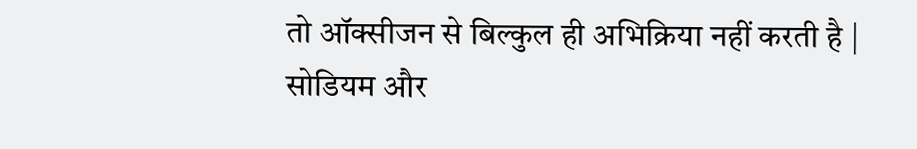तो ऑक्सीजन से बिल्कुल ही अभिक्रिया नहीं करती है |
सोडियम और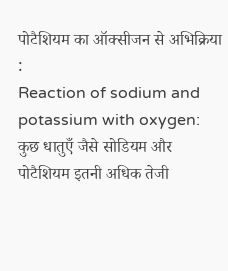पोटैशियम का ऑक्सीजन से अभिक्रिया :
Reaction of sodium and potassium with oxygen:
कुछ धातुएँ जैसे सोडियम और पोटैशियम इतनी अधिक तेजी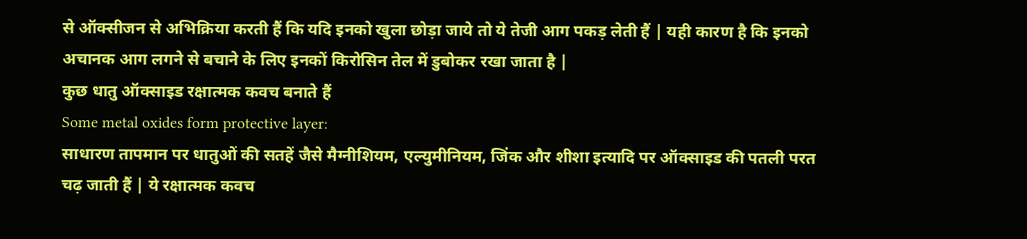से ऑक्सीजन से अभिक्रिया करती हैं कि यदि इनको खुला छोड़ा जाये तो ये तेजी आग पकड़ लेती हैं | यही कारण है कि इनको अचानक आग लगने से बचाने के लिए इनकों किरोसिन तेल में डुबोकर रखा जाता है |
कुछ धातु ऑक्साइड रक्षात्मक कवच बनाते हैं
Some metal oxides form protective layer:
साधारण तापमान पर धातुओं की सतहें जैसे मैग्नीशियम, एल्युमीनियम, जिंक और शीशा इत्यादि पर ऑक्साइड की पतली परत चढ़ जाती हैं | ये रक्षात्मक कवच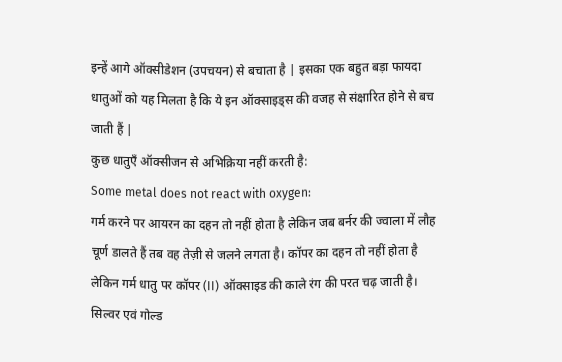इन्हें आगे ऑक्सीडेशन (उपचयन) से बचाता है | इसका एक बहुत बड़ा फायदा धातुओं को यह मिलता है कि ये इन ऑक्साइड्स की वजह से संक्षारित होने से बच जाती हैं |
कुछ धातुएँ ऑक्सीजन से अभिक्रिया नहीं करती है:
Some metal does not react with oxygen:
गर्म करने पर आयरन का दहन तो नहीं होता है लेकिन जब बर्नर की ज्वाला में लौह चूर्ण डालते हैं तब वह तेज़ी से जलने लगता है। कॉपर का दहन तो नहीं होता है लेकिन गर्म धातु पर कॉपर (II) ऑक्साइड की काले रंग की परत चढ़ जाती है। सिल्वर एवं गोल्ड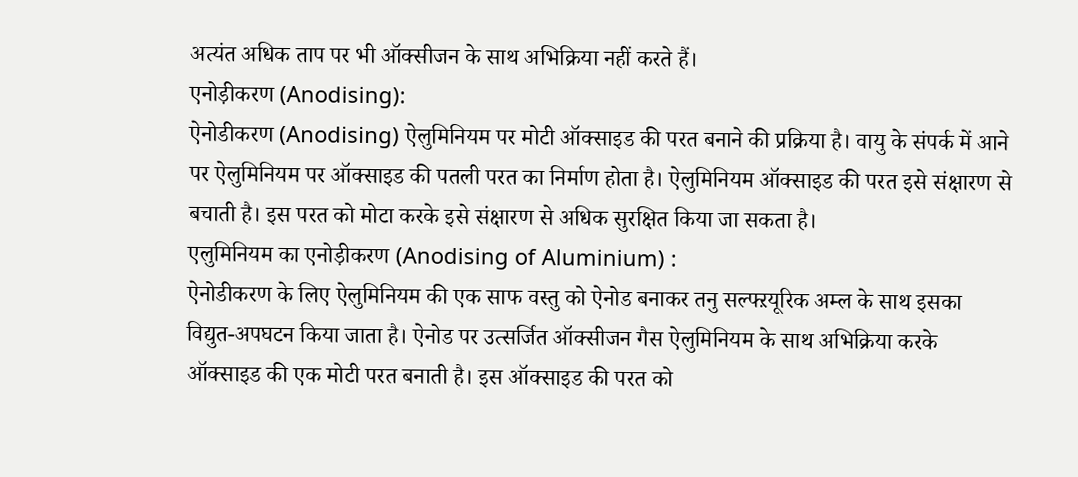अत्यंत अधिक ताप पर भी ऑक्सीजन के साथ अभिक्रिया नहीं करते हैं।
एनोड़ीकरण (Anodising):
ऐनोडीकरण (Anodising) ऐलुमिनियम पर मोटी ऑक्साइड की परत बनाने की प्रक्रिया है। वायु के संपर्क में आने पर ऐलुमिनियम पर ऑक्साइड की पतली परत का निर्माण होता है। ऐलुमिनियम ऑक्साइड की परत इसे संक्षारण से बचाती है। इस परत को मोटा करके इसे संक्षारण से अधिक सुरक्षित किया जा सकता है।
एलुमिनियम का एनोड़ीकरण (Anodising of Aluminium) :
ऐनोडीकरण के लिए ऐलुमिनियम की एक साफ वस्तु को ऐनोड बनाकर तनु सल्फ्ऱयूरिक अम्ल के साथ इसका विद्युत-अपघटन किया जाता है। ऐनोड पर उत्सर्जित ऑक्सीजन गैस ऐलुमिनियम के साथ अभिक्रिया करके ऑक्साइड की एक मोटी परत बनाती है। इस ऑक्साइड की परत को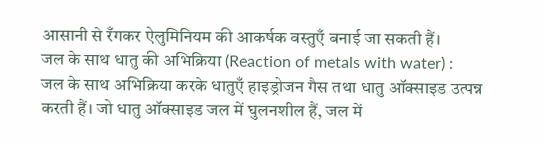आसानी से रँगकर ऐलुमिनियम की आकर्षक वस्तुएँ बनाई जा सकती हैं।
जल के साथ धातु की अभिक्रिया (Reaction of metals with water) :
जल के साथ अभिक्रिया करके धातुएँ हाइड्रोजन गैस तथा धातु ऑक्साइड उत्पन्न
करती हैं। जो धातु ऑक्साइड जल में घुलनशील हैं, जल में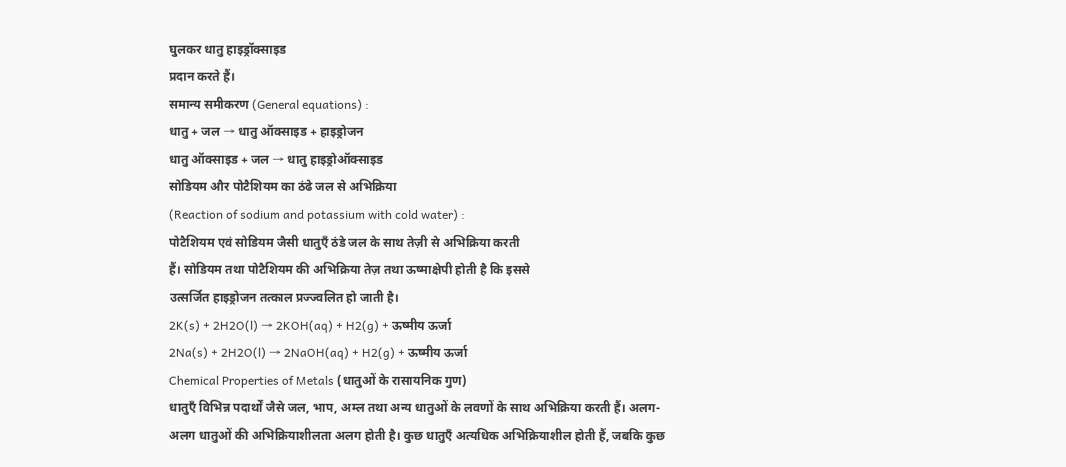घुलकर धातु हाइड्रॉक्साइड
प्रदान करते हैं।
समान्य समीकरण (General equations) :
धातु + जल → धातु ऑक्साइड + हाइड्रोजन
धातु ऑक्साइड + जल → धातु हाइड्रोऑक्साइड
सोडियम और पोटैशियम का ठंढे जल से अभिक्रिया
(Reaction of sodium and potassium with cold water) :
पोटैशियम एवं सोडियम जैसी धातुएँ ठंडे जल के साथ तेज़ी से अभिक्रिया करती
हैं। सोडियम तथा पोटैशियम की अभिक्रिया तेज़ तथा ऊष्माक्षेपी होती है कि इससे
उत्सर्जित हाइड्रोजन तत्काल प्रज्ज्वलित हो जाती है।
2K(s) + 2H2O(l) → 2KOH(aq) + H2(g) + ऊष्मीय ऊर्जा
2Na(s) + 2H2O(l) → 2NaOH(aq) + H2(g) + ऊष्मीय ऊर्जा
Chemical Properties of Metals (धातुओं के रासायनिक गुण)
धातुएँ विभिन्न पदार्थों जैसे जल, भाप, अम्ल तथा अन्य धातुओं के लवणों के साथ अभिक्रिया करती हैं। अलग-अलग धातुओं की अभिक्रियाशीलता अलग होती है। कुछ धातुएँ अत्यधिक अभिक्रियाशील होती हैं, जबकि कुछ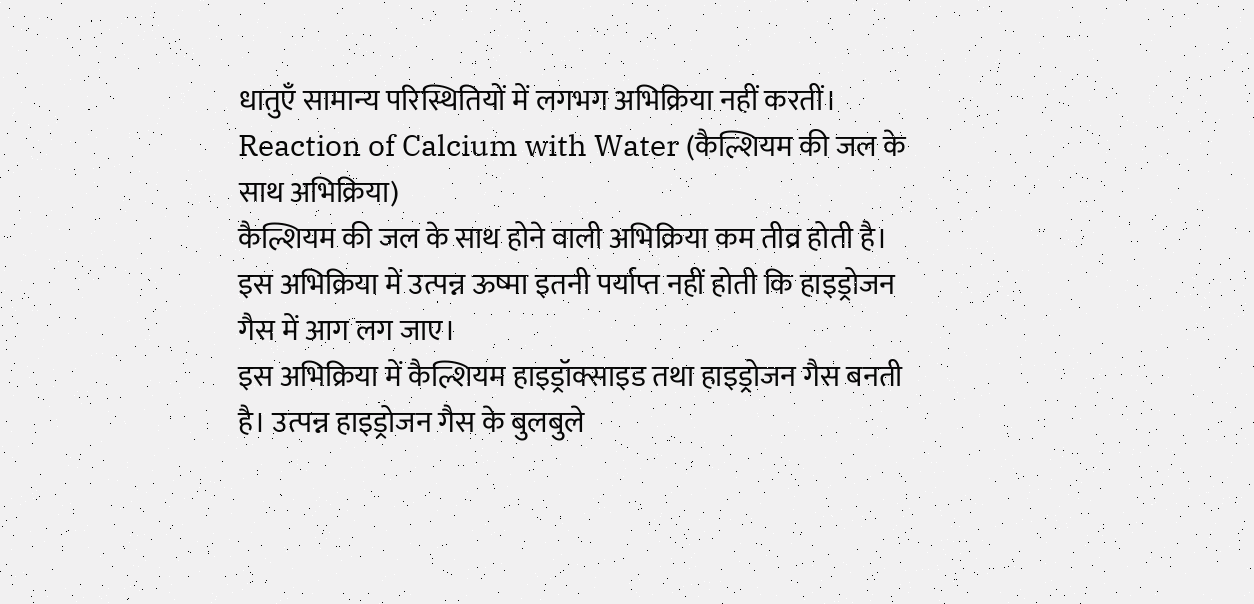धातुएँ सामान्य परिस्थितियों में लगभग अभिक्रिया नहीं करतीं।
Reaction of Calcium with Water (कैल्शियम की जल के साथ अभिक्रिया)
कैल्शियम की जल के साथ होने वाली अभिक्रिया कम तीव्र होती है। इस अभिक्रिया में उत्पन्न ऊष्मा इतनी पर्याप्त नहीं होती कि हाइड्रोजन गैस में आग लग जाए।
इस अभिक्रिया में कैल्शियम हाइड्रॉक्साइड तथा हाइड्रोजन गैस बनती है। उत्पन्न हाइड्रोजन गैस के बुलबुले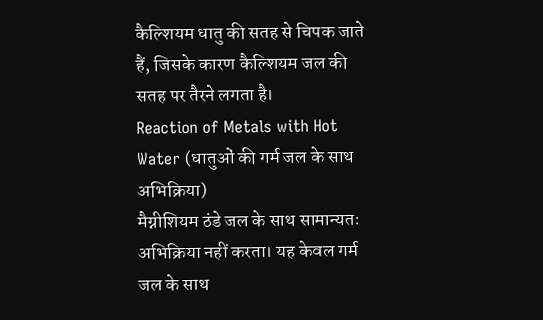कैल्शियम धातु की सतह से चिपक जाते हैं, जिसके कारण कैल्शियम जल की सतह पर तैरने लगता है।
Reaction of Metals with Hot Water (धातुओं की गर्म जल के साथ अभिक्रिया)
मैग्नीशियम ठंडे जल के साथ सामान्यतः अभिक्रिया नहीं करता। यह केवल गर्म जल के साथ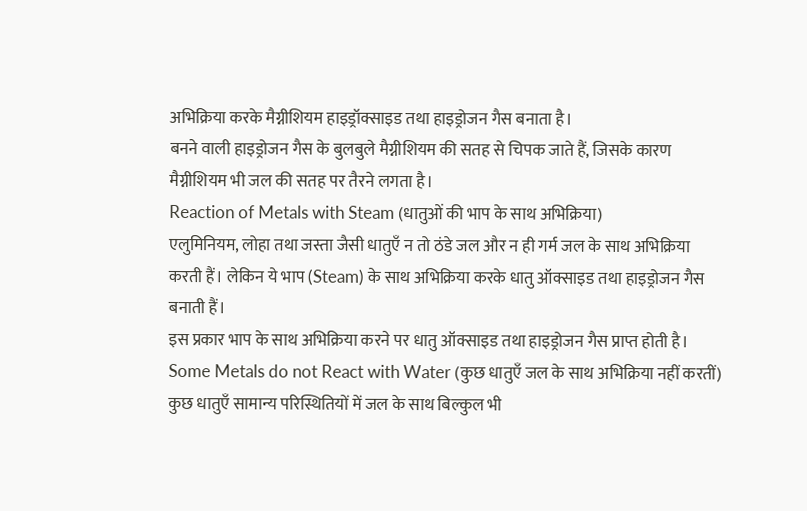अभिक्रिया करके मैग्नीशियम हाइड्रॉक्साइड तथा हाइड्रोजन गैस बनाता है।
बनने वाली हाइड्रोजन गैस के बुलबुले मैग्नीशियम की सतह से चिपक जाते हैं, जिसके कारण मैग्नीशियम भी जल की सतह पर तैरने लगता है।
Reaction of Metals with Steam (धातुओं की भाप के साथ अभिक्रिया)
एलुमिनियम, लोहा तथा जस्ता जैसी धातुएँ न तो ठंडे जल और न ही गर्म जल के साथ अभिक्रिया करती हैं। लेकिन ये भाप (Steam) के साथ अभिक्रिया करके धातु ऑक्साइड तथा हाइड्रोजन गैस बनाती हैं।
इस प्रकार भाप के साथ अभिक्रिया करने पर धातु ऑक्साइड तथा हाइड्रोजन गैस प्राप्त होती है।
Some Metals do not React with Water (कुछ धातुएँ जल के साथ अभिक्रिया नहीं करतीं)
कुछ धातुएँ सामान्य परिस्थितियों में जल के साथ बिल्कुल भी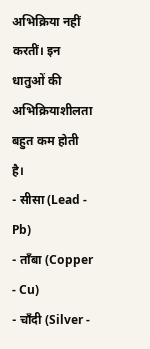अभिक्रिया नहीं करतीं। इन धातुओं की अभिक्रियाशीलता बहुत कम होती है।
- सीसा (Lead - Pb)
- ताँबा (Copper - Cu)
- चाँदी (Silver -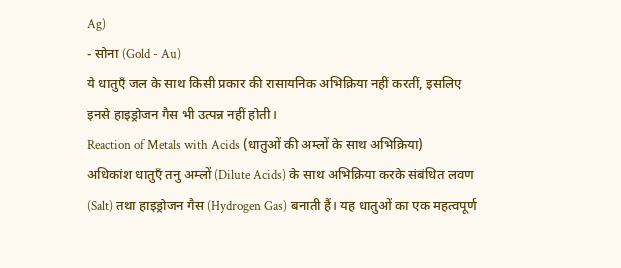Ag)
- सोना (Gold - Au)
ये धातुएँ जल के साथ किसी प्रकार की रासायनिक अभिक्रिया नहीं करतीं, इसलिए इनसे हाइड्रोजन गैस भी उत्पन्न नहीं होती।
Reaction of Metals with Acids (धातुओं की अम्लों के साथ अभिक्रिया)
अधिकांश धातुएँ तनु अम्लों (Dilute Acids) के साथ अभिक्रिया करके संबंधित लवण (Salt) तथा हाइड्रोजन गैस (Hydrogen Gas) बनाती हैं। यह धातुओं का एक महत्वपूर्ण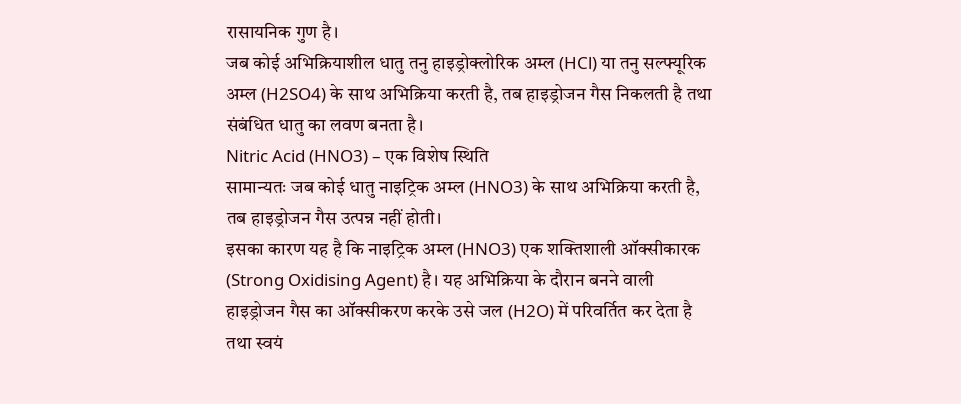रासायनिक गुण है।
जब कोई अभिक्रियाशील धातु तनु हाइड्रोक्लोरिक अम्ल (HCl) या तनु सल्फ्यूरिक अम्ल (H2SO4) के साथ अभिक्रिया करती है, तब हाइड्रोजन गैस निकलती है तथा संबंधित धातु का लवण बनता है।
Nitric Acid (HNO3) – एक विशेष स्थिति
सामान्यतः जब कोई धातु नाइट्रिक अम्ल (HNO3) के साथ अभिक्रिया करती है, तब हाइड्रोजन गैस उत्पन्न नहीं होती।
इसका कारण यह है कि नाइट्रिक अम्ल (HNO3) एक शक्तिशाली ऑक्सीकारक (Strong Oxidising Agent) है। यह अभिक्रिया के दौरान बनने वाली हाइड्रोजन गैस का ऑक्सीकरण करके उसे जल (H2O) में परिवर्तित कर देता है तथा स्वयं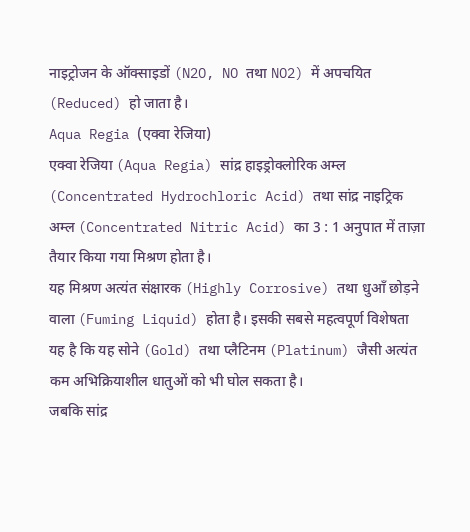नाइट्रोजन के ऑक्साइडों (N2O, NO तथा NO2) में अपचयित (Reduced) हो जाता है।
Aqua Regia (एक्वा रेजिया)
एक्वा रेजिया (Aqua Regia) सांद्र हाइड्रोक्लोरिक अम्ल (Concentrated Hydrochloric Acid) तथा सांद्र नाइट्रिक अम्ल (Concentrated Nitric Acid) का 3 : 1 अनुपात में ताज़ा तैयार किया गया मिश्रण होता है।
यह मिश्रण अत्यंत संक्षारक (Highly Corrosive) तथा धुआँ छोड़ने वाला (Fuming Liquid) होता है। इसकी सबसे महत्वपूर्ण विशेषता यह है कि यह सोने (Gold) तथा प्लैटिनम (Platinum) जैसी अत्यंत कम अभिक्रियाशील धातुओं को भी घोल सकता है।
जबकि सांद्र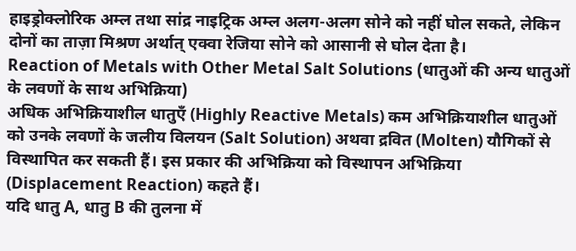हाइड्रोक्लोरिक अम्ल तथा सांद्र नाइट्रिक अम्ल अलग-अलग सोने को नहीं घोल सकते, लेकिन दोनों का ताज़ा मिश्रण अर्थात् एक्वा रेजिया सोने को आसानी से घोल देता है।
Reaction of Metals with Other Metal Salt Solutions (धातुओं की अन्य धातुओं के लवणों के साथ अभिक्रिया)
अधिक अभिक्रियाशील धातुएँ (Highly Reactive Metals) कम अभिक्रियाशील धातुओं को उनके लवणों के जलीय विलयन (Salt Solution) अथवा द्रवित (Molten) यौगिकों से विस्थापित कर सकती हैं। इस प्रकार की अभिक्रिया को विस्थापन अभिक्रिया (Displacement Reaction) कहते हैं।
यदि धातु A, धातु B की तुलना में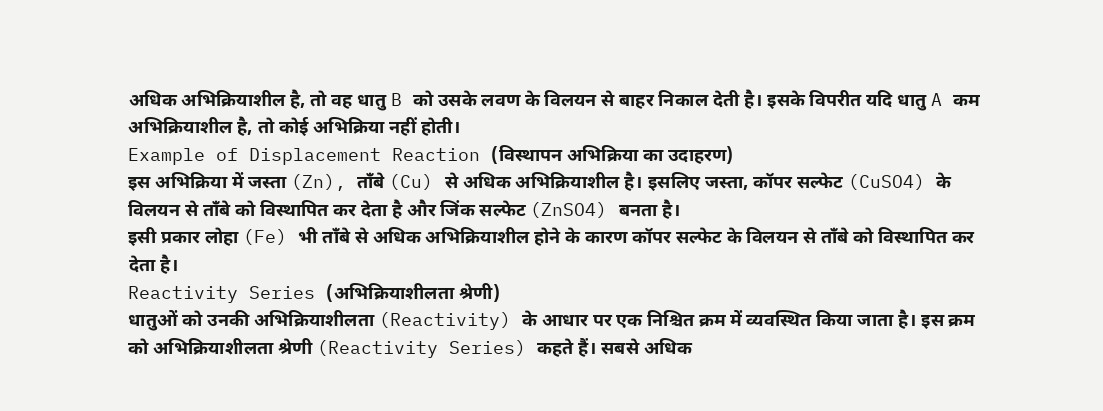अधिक अभिक्रियाशील है, तो वह धातु B को उसके लवण के विलयन से बाहर निकाल देती है। इसके विपरीत यदि धातु A कम अभिक्रियाशील है, तो कोई अभिक्रिया नहीं होती।
Example of Displacement Reaction (विस्थापन अभिक्रिया का उदाहरण)
इस अभिक्रिया में जस्ता (Zn), ताँबे (Cu) से अधिक अभिक्रियाशील है। इसलिए जस्ता, कॉपर सल्फेट (CuSO4) के विलयन से ताँबे को विस्थापित कर देता है और जिंक सल्फेट (ZnSO4) बनता है।
इसी प्रकार लोहा (Fe) भी ताँबे से अधिक अभिक्रियाशील होने के कारण कॉपर सल्फेट के विलयन से ताँबे को विस्थापित कर देता है।
Reactivity Series (अभिक्रियाशीलता श्रेणी)
धातुओं को उनकी अभिक्रियाशीलता (Reactivity) के आधार पर एक निश्चित क्रम में व्यवस्थित किया जाता है। इस क्रम को अभिक्रियाशीलता श्रेणी (Reactivity Series) कहते हैं। सबसे अधिक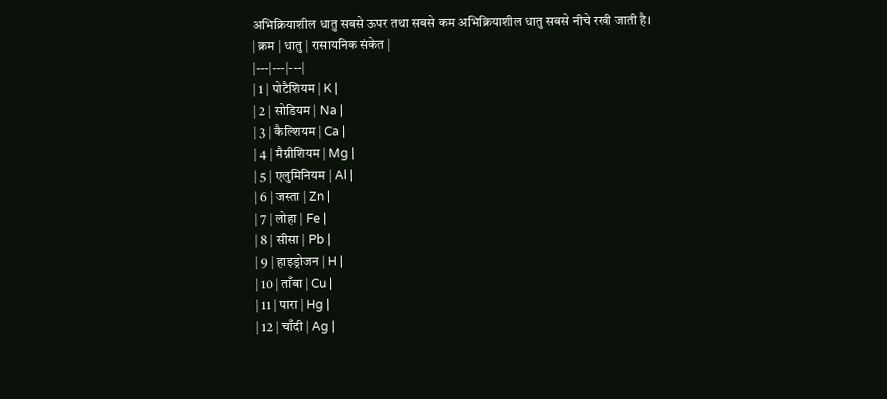अभिक्रियाशील धातु सबसे ऊपर तथा सबसे कम अभिक्रियाशील धातु सबसे नीचे रखी जाती है।
| क्रम | धातु | रासायनिक संकेत |
|---|---|---|
| 1 | पोटैशियम | K |
| 2 | सोडियम | Na |
| 3 | कैल्शियम | Ca |
| 4 | मैग्नीशियम | Mg |
| 5 | एलुमिनियम | Al |
| 6 | जस्ता | Zn |
| 7 | लोहा | Fe |
| 8 | सीसा | Pb |
| 9 | हाइड्रोजन | H |
| 10 | ताँबा | Cu |
| 11 | पारा | Hg |
| 12 | चाँदी | Ag |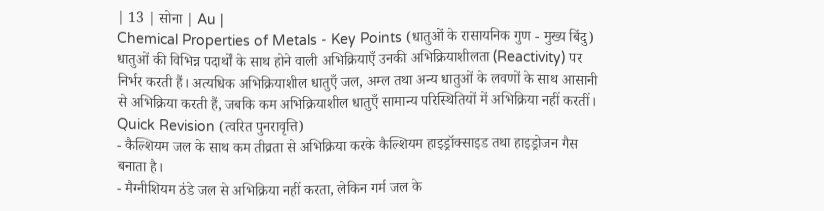| 13 | सोना | Au |
Chemical Properties of Metals - Key Points (धातुओं के रासायनिक गुण - मुख्य बिंदु)
धातुओं की विभिन्न पदार्थों के साथ होने वाली अभिक्रियाएँ उनकी अभिक्रियाशीलता (Reactivity) पर निर्भर करती हैं। अत्यधिक अभिक्रियाशील धातुएँ जल, अम्ल तथा अन्य धातुओं के लवणों के साथ आसानी से अभिक्रिया करती हैं, जबकि कम अभिक्रियाशील धातुएँ सामान्य परिस्थितियों में अभिक्रिया नहीं करतीं।
Quick Revision (त्वरित पुनरावृत्ति)
- कैल्शियम जल के साथ कम तीव्रता से अभिक्रिया करके कैल्शियम हाइड्रॉक्साइड तथा हाइड्रोजन गैस बनाता है।
- मैग्नीशियम ठंडे जल से अभिक्रिया नहीं करता, लेकिन गर्म जल के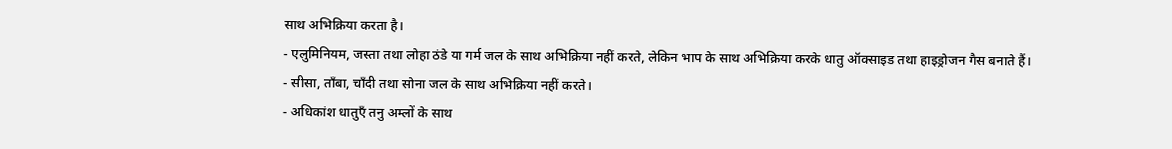साथ अभिक्रिया करता है।
- एलुमिनियम, जस्ता तथा लोहा ठंडे या गर्म जल के साथ अभिक्रिया नहीं करते, लेकिन भाप के साथ अभिक्रिया करके धातु ऑक्साइड तथा हाइड्रोजन गैस बनाते हैं।
- सीसा, ताँबा, चाँदी तथा सोना जल के साथ अभिक्रिया नहीं करते।
- अधिकांश धातुएँ तनु अम्लों के साथ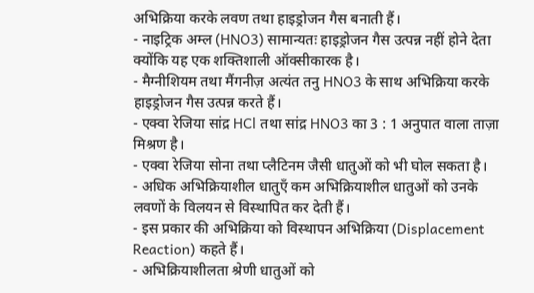अभिक्रिया करके लवण तथा हाइड्रोजन गैस बनाती हैं।
- नाइट्रिक अम्ल (HNO3) सामान्यतः हाइड्रोजन गैस उत्पन्न नहीं होने देता क्योंकि यह एक शक्तिशाली ऑक्सीकारक है।
- मैग्नीशियम तथा मैंगनीज़ अत्यंत तनु HNO3 के साथ अभिक्रिया करके हाइड्रोजन गैस उत्पन्न करते हैं।
- एक्वा रेजिया सांद्र HCl तथा सांद्र HNO3 का 3 : 1 अनुपात वाला ताज़ा मिश्रण है।
- एक्वा रेजिया सोना तथा प्लैटिनम जैसी धातुओं को भी घोल सकता है।
- अधिक अभिक्रियाशील धातुएँ कम अभिक्रियाशील धातुओं को उनके लवणों के विलयन से विस्थापित कर देती हैं।
- इस प्रकार की अभिक्रिया को विस्थापन अभिक्रिया (Displacement Reaction) कहते हैं।
- अभिक्रियाशीलता श्रेणी धातुओं को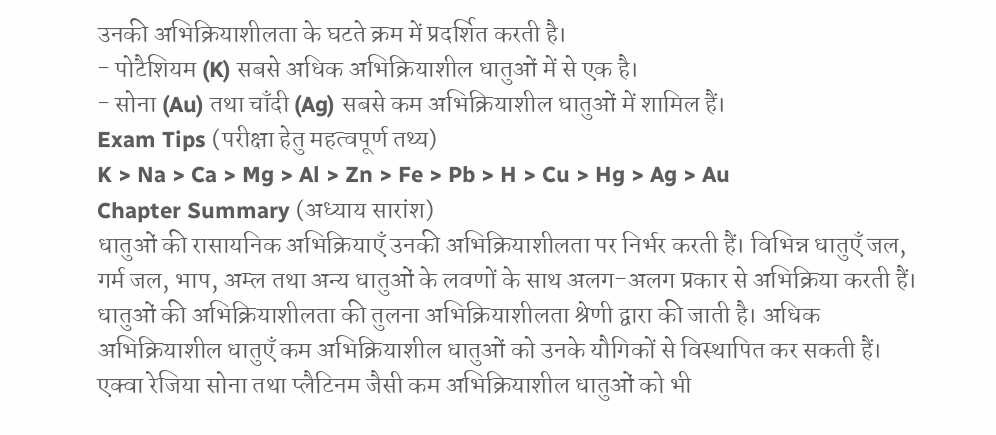उनकी अभिक्रियाशीलता के घटते क्रम में प्रदर्शित करती है।
- पोटैशियम (K) सबसे अधिक अभिक्रियाशील धातुओं में से एक है।
- सोना (Au) तथा चाँदी (Ag) सबसे कम अभिक्रियाशील धातुओं में शामिल हैं।
Exam Tips (परीक्षा हेतु महत्वपूर्ण तथ्य)
K > Na > Ca > Mg > Al > Zn > Fe > Pb > H > Cu > Hg > Ag > Au
Chapter Summary (अध्याय सारांश)
धातुओं की रासायनिक अभिक्रियाएँ उनकी अभिक्रियाशीलता पर निर्भर करती हैं। विभिन्न धातुएँ जल, गर्म जल, भाप, अम्ल तथा अन्य धातुओं के लवणों के साथ अलग-अलग प्रकार से अभिक्रिया करती हैं। धातुओं की अभिक्रियाशीलता की तुलना अभिक्रियाशीलता श्रेणी द्वारा की जाती है। अधिक अभिक्रियाशील धातुएँ कम अभिक्रियाशील धातुओं को उनके यौगिकों से विस्थापित कर सकती हैं। एक्वा रेजिया सोना तथा प्लैटिनम जैसी कम अभिक्रियाशील धातुओं को भी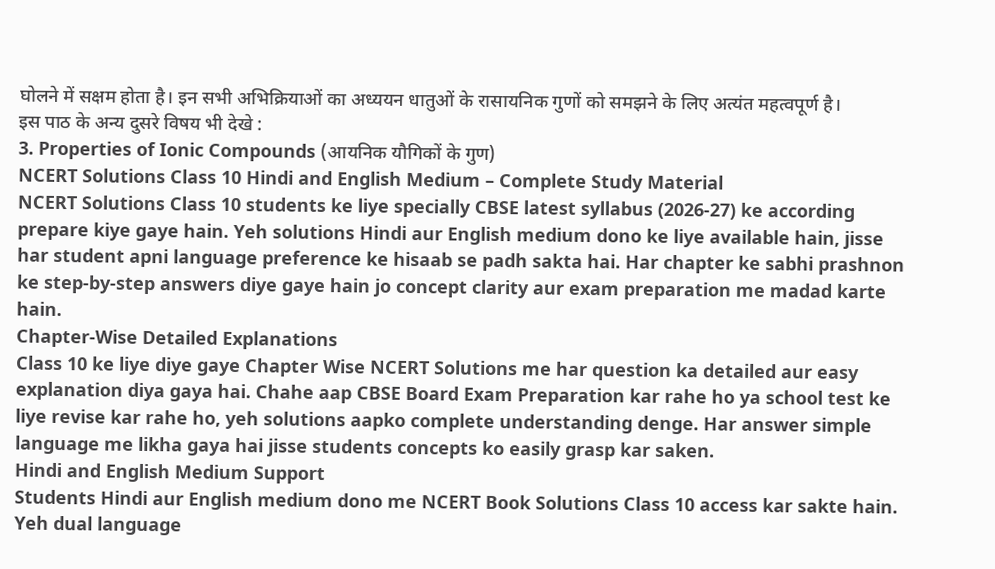घोलने में सक्षम होता है। इन सभी अभिक्रियाओं का अध्ययन धातुओं के रासायनिक गुणों को समझने के लिए अत्यंत महत्वपूर्ण है।
इस पाठ के अन्य दुसरे विषय भी देखे :
3. Properties of Ionic Compounds (आयनिक यौगिकों के गुण)
NCERT Solutions Class 10 Hindi and English Medium – Complete Study Material
NCERT Solutions Class 10 students ke liye specially CBSE latest syllabus (2026-27) ke according prepare kiye gaye hain. Yeh solutions Hindi aur English medium dono ke liye available hain, jisse har student apni language preference ke hisaab se padh sakta hai. Har chapter ke sabhi prashnon ke step-by-step answers diye gaye hain jo concept clarity aur exam preparation me madad karte hain.
Chapter-Wise Detailed Explanations
Class 10 ke liye diye gaye Chapter Wise NCERT Solutions me har question ka detailed aur easy explanation diya gaya hai. Chahe aap CBSE Board Exam Preparation kar rahe ho ya school test ke liye revise kar rahe ho, yeh solutions aapko complete understanding denge. Har answer simple language me likha gaya hai jisse students concepts ko easily grasp kar saken.
Hindi and English Medium Support
Students Hindi aur English medium dono me NCERT Book Solutions Class 10 access kar sakte hain. Yeh dual language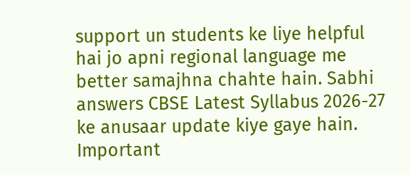support un students ke liye helpful hai jo apni regional language me better samajhna chahte hain. Sabhi answers CBSE Latest Syllabus 2026-27 ke anusaar update kiye gaye hain.
Important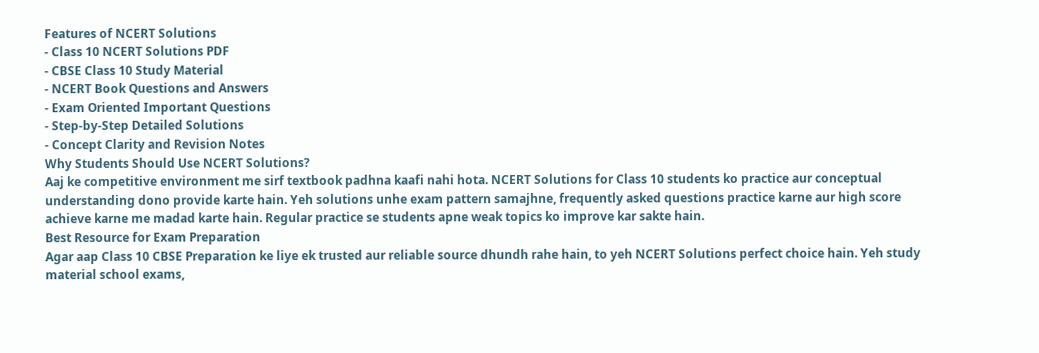Features of NCERT Solutions
- Class 10 NCERT Solutions PDF
- CBSE Class 10 Study Material
- NCERT Book Questions and Answers
- Exam Oriented Important Questions
- Step-by-Step Detailed Solutions
- Concept Clarity and Revision Notes
Why Students Should Use NCERT Solutions?
Aaj ke competitive environment me sirf textbook padhna kaafi nahi hota. NCERT Solutions for Class 10 students ko practice aur conceptual understanding dono provide karte hain. Yeh solutions unhe exam pattern samajhne, frequently asked questions practice karne aur high score achieve karne me madad karte hain. Regular practice se students apne weak topics ko improve kar sakte hain.
Best Resource for Exam Preparation
Agar aap Class 10 CBSE Preparation ke liye ek trusted aur reliable source dhundh rahe hain, to yeh NCERT Solutions perfect choice hain. Yeh study material school exams,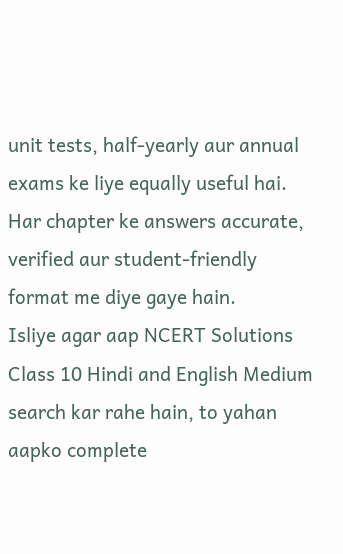unit tests, half-yearly aur annual exams ke liye equally useful hai. Har chapter ke answers accurate, verified aur student-friendly format me diye gaye hain.
Isliye agar aap NCERT Solutions Class 10 Hindi and English Medium search kar rahe hain, to yahan aapko complete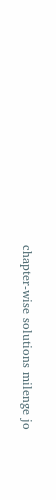chapter-wise solutions milenge jo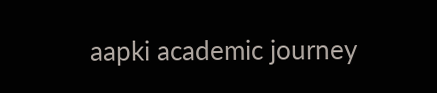aapki academic journey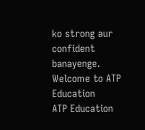ko strong aur confident banayenge.
Welcome to ATP Education
ATP Education